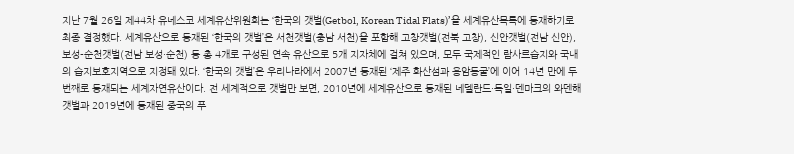지난 7월 26일 제44차 유네스코 세계유산위원회는 ‘한국의 갯벌(Getbol, Korean Tidal Flats)’을 세계유산목록에 등재하기로 최종 결정했다. 세계유산으로 등재된 ‘한국의 갯벌’은 서천갯벌(충남 서천)을 포함해 고창갯벌(전북 고창), 신안갯벌(전남 신안), 보성-순천갯벌(전남 보성·순천) 등 총 4개로 구성된 연속 유산으로 5개 지자체에 걸쳐 있으며, 모두 국제적인 람사르습지와 국내의 습지보호지역으로 지정돼 있다. ‘한국의 갯벌’은 우리나라에서 2007년 등재된 ‘제주 화산섬과 용암동굴’에 이어 14년 만에 두 번째로 등재되는 세계자연유산이다. 전 세계적으로 갯벌만 보면, 2010년에 세계유산으로 등재된 네델란드·독일·덴마크의 와덴해갯벌과 2019년에 등재된 중국의 푸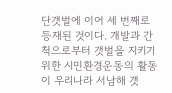단갯벌에 이어 세 번째로 등재된 것이다. 개발과 간척으로부터 갯벌을 지키기 위한 시민환경운동의 활동이 우리나라 서남해 갯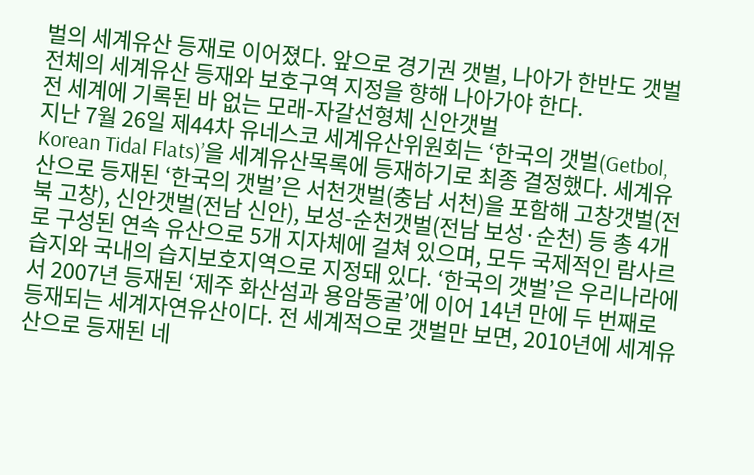벌의 세계유산 등재로 이어졌다. 앞으로 경기권 갯벌, 나아가 한반도 갯벌 전체의 세계유산 등재와 보호구역 지정을 향해 나아가야 한다.
전 세계에 기록된 바 없는 모래-자갈선형체 신안갯벌
지난 7월 26일 제44차 유네스코 세계유산위원회는 ‘한국의 갯벌(Getbol, Korean Tidal Flats)’을 세계유산목록에 등재하기로 최종 결정했다. 세계유산으로 등재된 ‘한국의 갯벌’은 서천갯벌(충남 서천)을 포함해 고창갯벌(전북 고창), 신안갯벌(전남 신안), 보성-순천갯벌(전남 보성·순천) 등 총 4개로 구성된 연속 유산으로 5개 지자체에 걸쳐 있으며, 모두 국제적인 람사르습지와 국내의 습지보호지역으로 지정돼 있다. ‘한국의 갯벌’은 우리나라에서 2007년 등재된 ‘제주 화산섬과 용암동굴’에 이어 14년 만에 두 번째로 등재되는 세계자연유산이다. 전 세계적으로 갯벌만 보면, 2010년에 세계유산으로 등재된 네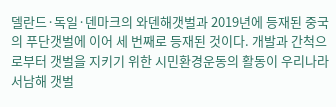델란드·독일·덴마크의 와덴해갯벌과 2019년에 등재된 중국의 푸단갯벌에 이어 세 번째로 등재된 것이다. 개발과 간척으로부터 갯벌을 지키기 위한 시민환경운동의 활동이 우리나라 서남해 갯벌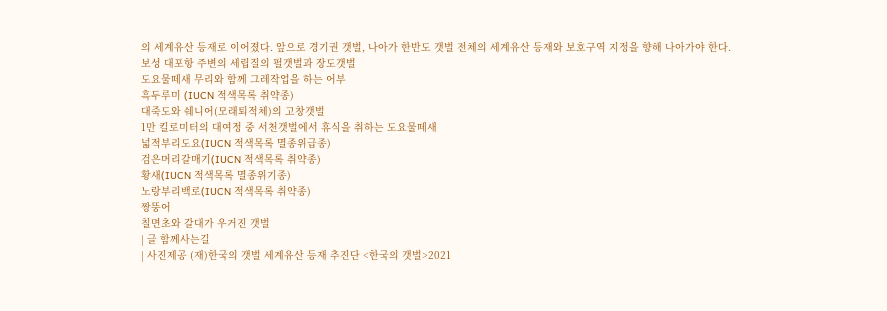의 세계유산 등재로 이어졌다. 앞으로 경기권 갯벌, 나아가 한반도 갯벌 전체의 세계유산 등재와 보호구역 지정을 향해 나아가야 한다.
보성 대포항 주변의 세립질의 펄갯벌과 장도갯벌
도요물떼새 무리와 함께 그레작업을 하는 어부
흑두루미 (IUCN 적색목록 취약종)
대죽도와 쉐니어(모래퇴적체)의 고창갯벌
1만 킬로미터의 대여정 중 서천갯벌에서 휴식을 취하는 도요물떼새
넓적부리도요(IUCN 적색목록 멸종위급종)
검은머리갈매기(IUCN 적색목록 취약종)
황새(IUCN 적색목록 멸종위기종)
노랑부리백로(IUCN 적색목록 취약종)
짱뚱어
칠면초와 갈대가 우거진 갯벌
| 글 함께사는길
| 사진제공 (재)한국의 갯벌 세계유산 등재 추진단 <한국의 갯벌>2021